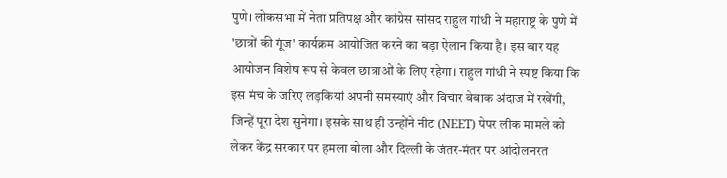पुणे। लोकसभा में नेता प्रतिपक्ष और कांग्रेस सांसद राहुल गांधी ने महाराष्ट्र के पुणे में 'छात्रों की गूंज' कार्यक्रम आयोजित करने का बड़ा ऐलान किया है। इस बार यह आयोजन विशेष रूप से केवल छात्राओं के लिए रहेगा। राहुल गांधी ने स्पष्ट किया कि इस मंच के जरिए लड़कियां अपनी समस्याएं और विचार बेबाक अंदाज में रखेंगी, जिन्हें पूरा देश सुनेगा। इसके साथ ही उन्होंने नीट (NEET) पेपर लीक मामले को लेकर केंद्र सरकार पर हमला बोला और दिल्ली के जंतर-मंतर पर आंदोलनरत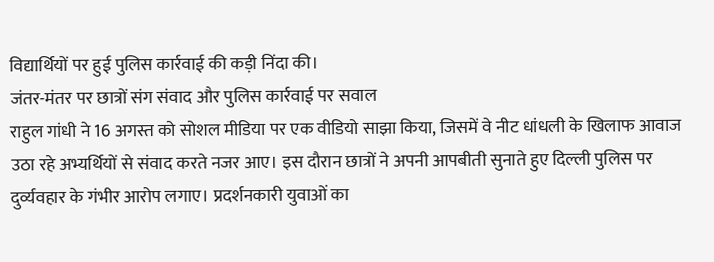विद्यार्थियों पर हुई पुलिस कार्रवाई की कड़ी निंदा की।
जंतर-मंतर पर छात्रों संग संवाद और पुलिस कार्रवाई पर सवाल
राहुल गांधी ने 16 अगस्त को सोशल मीडिया पर एक वीडियो साझा किया, जिसमें वे नीट धांधली के खिलाफ आवाज उठा रहे अभ्यर्थियों से संवाद करते नजर आए। इस दौरान छात्रों ने अपनी आपबीती सुनाते हुए दिल्ली पुलिस पर दुर्व्यवहार के गंभीर आरोप लगाए। प्रदर्शनकारी युवाओं का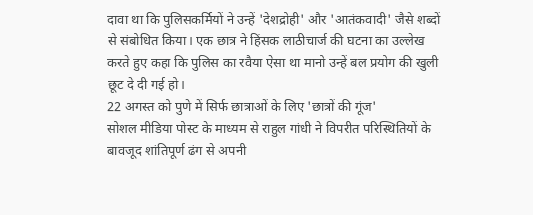दावा था कि पुलिसकर्मियों ने उन्हें 'देशद्रोही' और 'आतंकवादी' जैसे शब्दों से संबोधित किया। एक छात्र ने हिंसक लाठीचार्ज की घटना का उल्लेख करते हुए कहा कि पुलिस का रवैया ऐसा था मानो उन्हें बल प्रयोग की खुली छूट दे दी गई हो।
22 अगस्त को पुणे में सिर्फ छात्राओं के लिए 'छात्रों की गूंज'
सोशल मीडिया पोस्ट के माध्यम से राहुल गांधी ने विपरीत परिस्थितियों के बावजूद शांतिपूर्ण ढंग से अपनी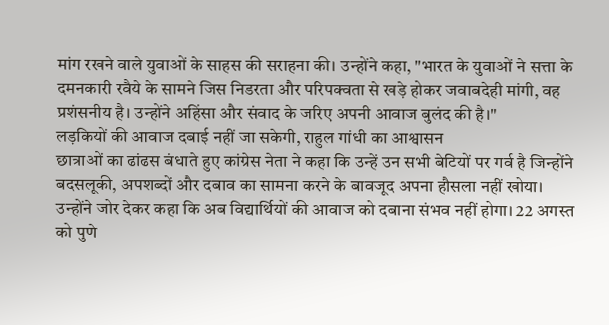मांग रखने वाले युवाओं के साहस की सराहना की। उन्होंने कहा, "भारत के युवाओं ने सत्ता के दमनकारी रवैये के सामने जिस निडरता और परिपक्वता से खड़े होकर जवाबदेही मांगी, वह प्रशंसनीय है। उन्होंने अहिंसा और संवाद के जरिए अपनी आवाज बुलंद की है।"
लड़कियों की आवाज दबाई नहीं जा सकेगी, राहुल गांधी का आश्वासन
छात्राओं का ढांढस बंधाते हुए कांग्रेस नेता ने कहा कि उन्हें उन सभी बेटियों पर गर्व है जिन्होंने बदसलूकी, अपशब्दों और दबाव का सामना करने के बावजूद अपना हौसला नहीं खोया। उन्होंने जोर देकर कहा कि अब विद्यार्थियों की आवाज को दबाना संभव नहीं होगा। 22 अगस्त को पुणे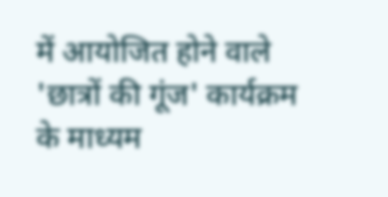में आयोजित होने वाले 'छात्रों की गूंज' कार्यक्रम के माध्यम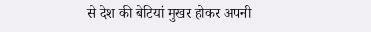से देश की बेटियां मुखर होकर अपनी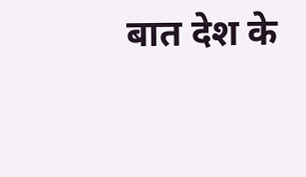बात देश के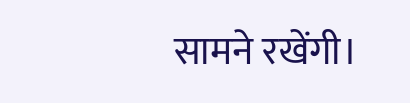सामने रखेंगी।